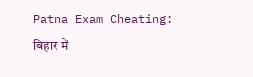Patna Exam Cheating: बिहार में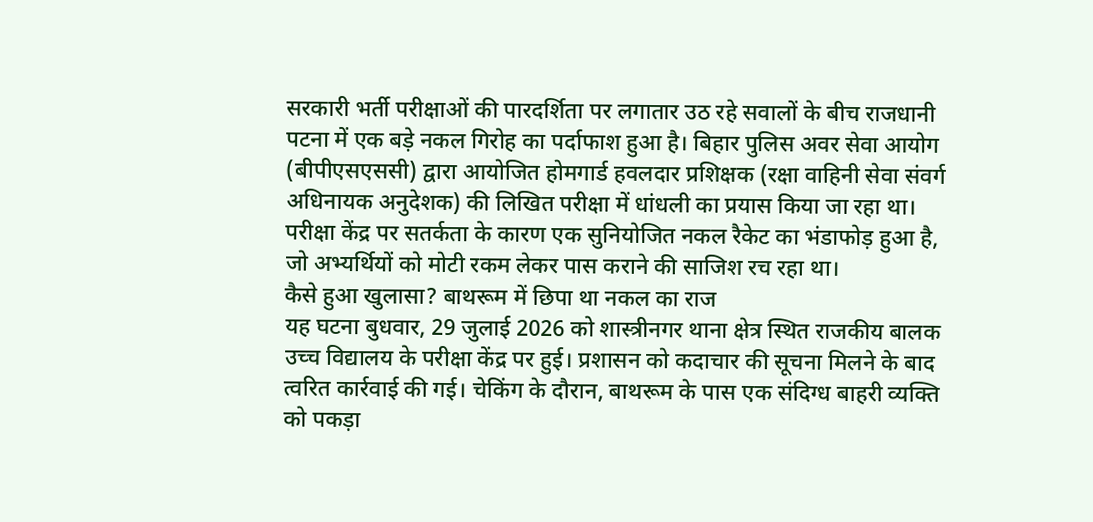सरकारी भर्ती परीक्षाओं की पारदर्शिता पर लगातार उठ रहे सवालों के बीच राजधानी पटना में एक बड़े नकल गिरोह का पर्दाफाश हुआ है। बिहार पुलिस अवर सेवा आयोग (बीपीएसएससी) द्वारा आयोजित होमगार्ड हवलदार प्रशिक्षक (रक्षा वाहिनी सेवा संवर्ग अधिनायक अनुदेशक) की लिखित परीक्षा में धांधली का प्रयास किया जा रहा था। परीक्षा केंद्र पर सतर्कता के कारण एक सुनियोजित नकल रैकेट का भंडाफोड़ हुआ है, जो अभ्यर्थियों को मोटी रकम लेकर पास कराने की साजिश रच रहा था।
कैसे हुआ खुलासा? बाथरूम में छिपा था नकल का राज
यह घटना बुधवार, 29 जुलाई 2026 को शास्त्रीनगर थाना क्षेत्र स्थित राजकीय बालक उच्च विद्यालय के परीक्षा केंद्र पर हुई। प्रशासन को कदाचार की सूचना मिलने के बाद त्वरित कार्रवाई की गई। चेकिंग के दौरान, बाथरूम के पास एक संदिग्ध बाहरी व्यक्ति को पकड़ा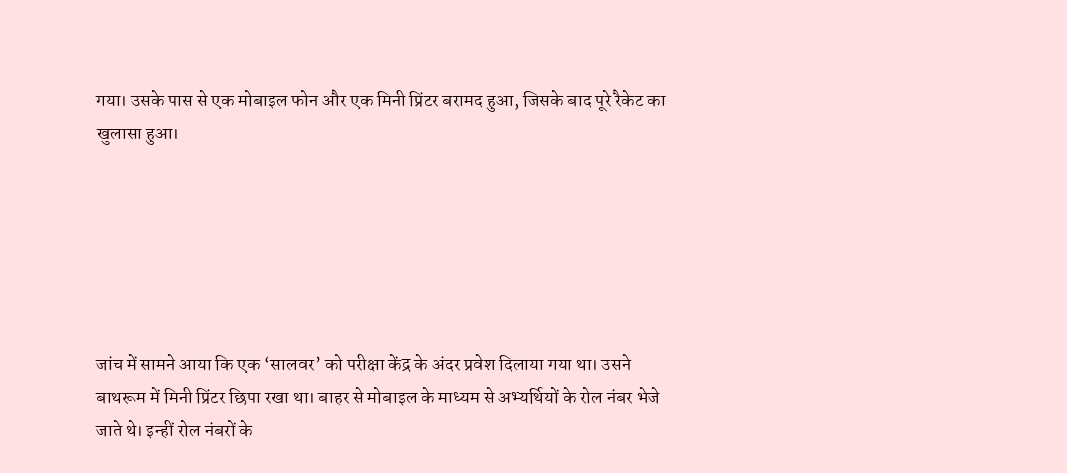गया। उसके पास से एक मोबाइल फोन और एक मिनी प्रिंटर बरामद हुआ, जिसके बाद पूरे रैकेट का खुलासा हुआ।






जांच में सामने आया कि एक ‘सालवर’ को परीक्षा केंद्र के अंदर प्रवेश दिलाया गया था। उसने बाथरूम में मिनी प्रिंटर छिपा रखा था। बाहर से मोबाइल के माध्यम से अभ्यर्थियों के रोल नंबर भेजे जाते थे। इन्हीं रोल नंबरों के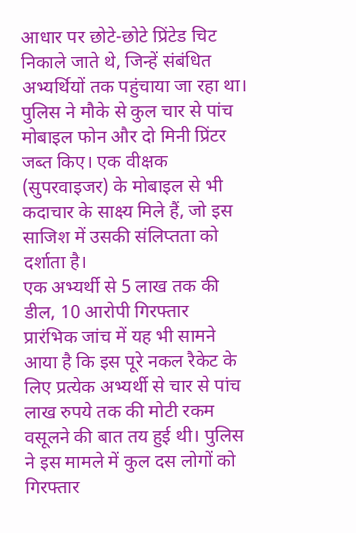आधार पर छोटे-छोटे प्रिंटेड चिट निकाले जाते थे, जिन्हें संबंधित अभ्यर्थियों तक पहुंचाया जा रहा था। पुलिस ने मौके से कुल चार से पांच मोबाइल फोन और दो मिनी प्रिंटर जब्त किए। एक वीक्षक (सुपरवाइजर) के मोबाइल से भी कदाचार के साक्ष्य मिले हैं, जो इस साजिश में उसकी संलिप्तता को दर्शाता है।
एक अभ्यर्थी से 5 लाख तक की डील, 10 आरोपी गिरफ्तार
प्रारंभिक जांच में यह भी सामने आया है कि इस पूरे नकल रैकेट के लिए प्रत्येक अभ्यर्थी से चार से पांच लाख रुपये तक की मोटी रकम वसूलने की बात तय हुई थी। पुलिस ने इस मामले में कुल दस लोगों को गिरफ्तार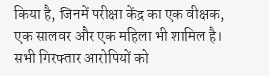किया है, जिनमें परीक्षा केंद्र का एक वीक्षक, एक सालवर और एक महिला भी शामिल है। सभी गिरफ्तार आरोपियों को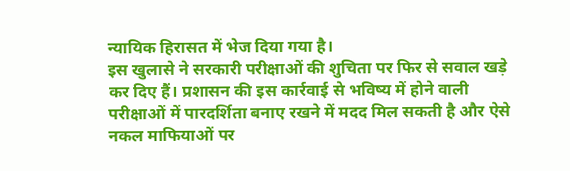न्यायिक हिरासत में भेज दिया गया है।
इस खुलासे ने सरकारी परीक्षाओं की शुचिता पर फिर से सवाल खड़े कर दिए हैं। प्रशासन की इस कार्रवाई से भविष्य में होने वाली परीक्षाओं में पारदर्शिता बनाए रखने में मदद मिल सकती है और ऐसे नकल माफियाओं पर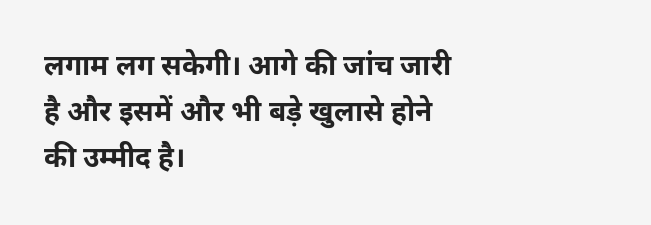लगाम लग सकेगी। आगे की जांच जारी है और इसमें और भी बड़े खुलासे होने की उम्मीद है।